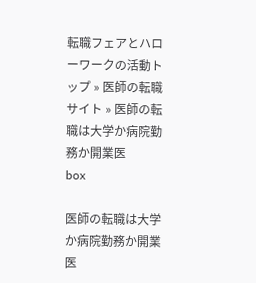転職フェアとハローワークの活動トップ » 医師の転職サイト » 医師の転職は大学か病院勤務か開業医
box

医師の転職は大学か病院勤務か開業医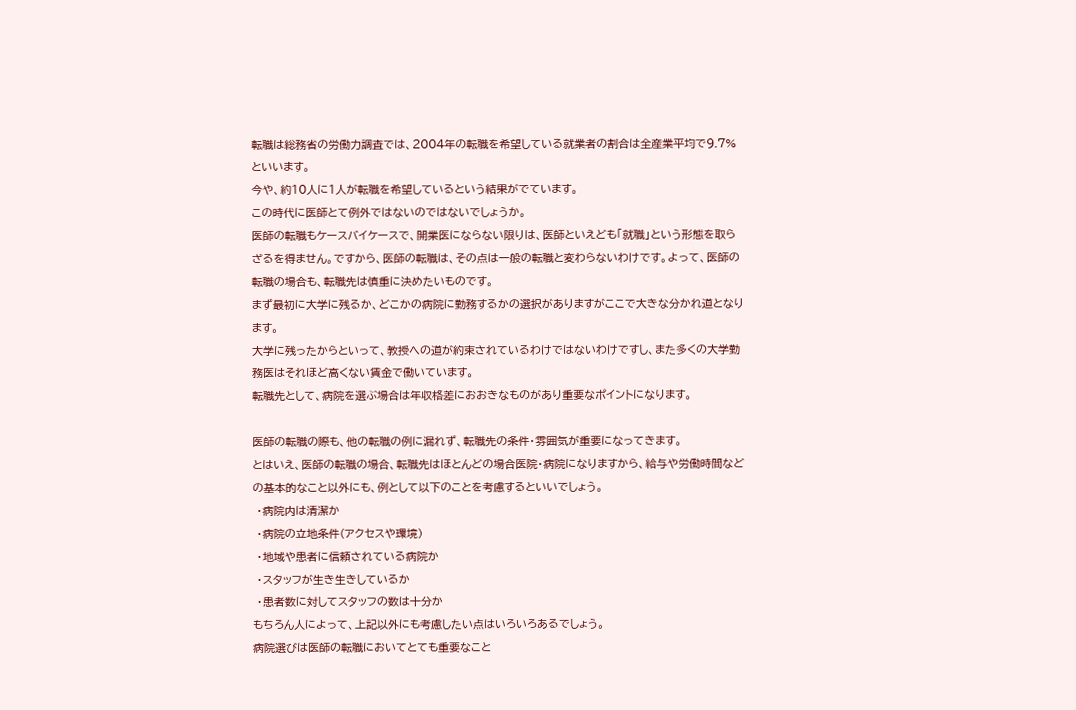転職は総務省の労働力調査では、2004年の転職を希望している就業者の割合は全産業平均で9.7%といいます。
今や、約10人に1人が転職を希望しているという結果がでています。
この時代に医師とて例外ではないのではないでしょうか。
医師の転職もケースバイケースで、開業医にならない限りは、医師といえども「就職」という形態を取らざるを得ません。ですから、医師の転職は、その点は一般の転職と変わらないわけです。よって、医師の転職の場合も、転職先は慎重に決めたいものです。
まず最初に大学に残るか、どこかの病院に勤務するかの選択がありますがここで大きな分かれ道となります。
大学に残ったからといって、教授への道が約束されているわけではないわけですし、また多くの大学勤務医はそれほど高くない賃金で働いています。
転職先として、病院を選ぶ場合は年収格差におおきなものがあり重要なポイントになります。

医師の転職の際も、他の転職の例に漏れず、転職先の条件・雰囲気が重要になってきます。
とはいえ、医師の転職の場合、転職先はほとんどの場合医院・病院になりますから、給与や労働時間などの基本的なこと以外にも、例として以下のことを考慮するといいでしょう。
 ・病院内は清潔か
 ・病院の立地条件(アクセスや環境)
 ・地域や患者に信頼されている病院か
 ・スタッフが生き生きしているか
 ・患者数に対してスタッフの数は十分か
もちろん人によって、上記以外にも考慮したい点はいろいろあるでしょう。
病院選びは医師の転職においてとても重要なこと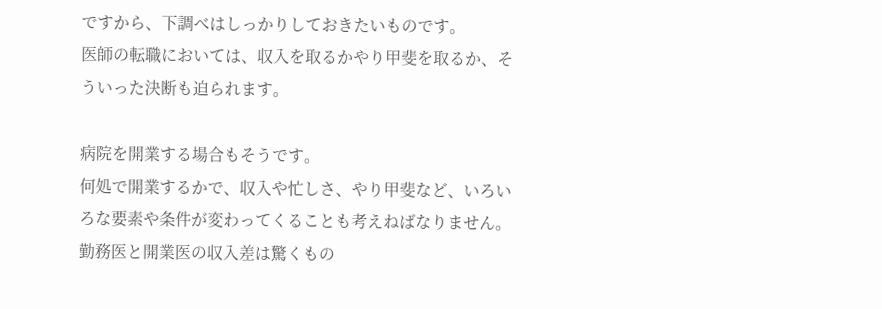ですから、下調べはしっかりしておきたいものです。
医師の転職においては、収入を取るかやり甲斐を取るか、そういった決断も迫られます。

病院を開業する場合もそうです。
何処で開業するかで、収入や忙しさ、やり甲斐など、いろいろな要素や条件が変わってくることも考えねばなりません。
勤務医と開業医の収入差は驚くもの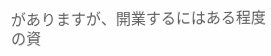がありますが、開業するにはある程度の資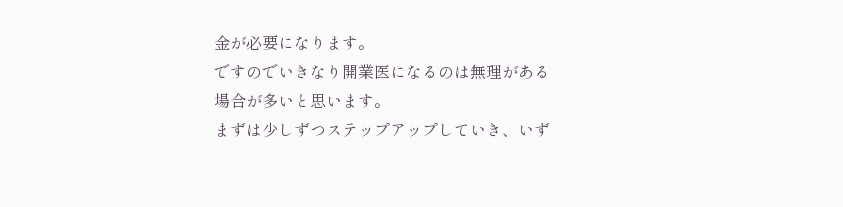金が必要になります。
ですのでいきなり開業医になるのは無理がある場合が多いと思います。
まずは少しずつステップアップしていき、いず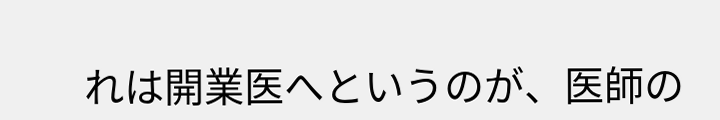れは開業医へというのが、医師の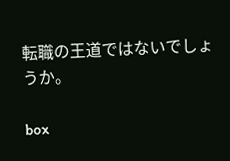転職の王道ではないでしょうか。

box